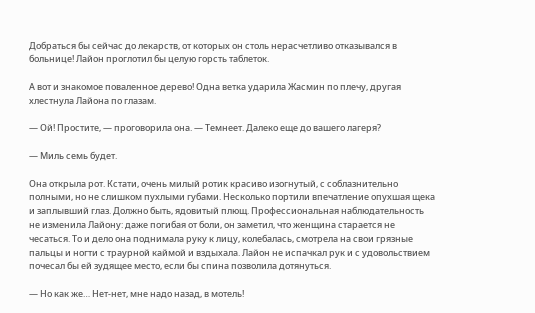Добраться бы сейчас до лекарств, от которых он столь нерасчетливо отказывался в больнице! Лайон проглотил бы целую горсть таблеток.

А вот и знакомое поваленное дерево! Одна ветка ударила Жасмин по плечу, другая хлестнула Лайона по глазам.

— Ой! Простите, — проговорила она. — Темнеет. Далеко еще до вашего лагеря?

— Миль семь будет.

Она открыла рот. Кстати, очень милый ротик красиво изогнутый, с соблазнительно полными, но не слишком пухлыми губами. Несколько портили впечатление опухшая щека и заплывший глаз. Должно быть, ядовитый плющ. Профессиональная наблюдательность не изменила Лайону: даже погибая от боли, он заметил, что женщина старается не чесаться. То и дело она поднимала руку к лицу, колебалась, смотрела на свои грязные пальцы и ногти с траурной каймой и вздыхала. Лайон не испачкал рук и с удовольствием почесал бы ей зудящее место, если бы спина позволила дотянуться.

— Но как же… Нет-нет, мне надо назад, в мотель!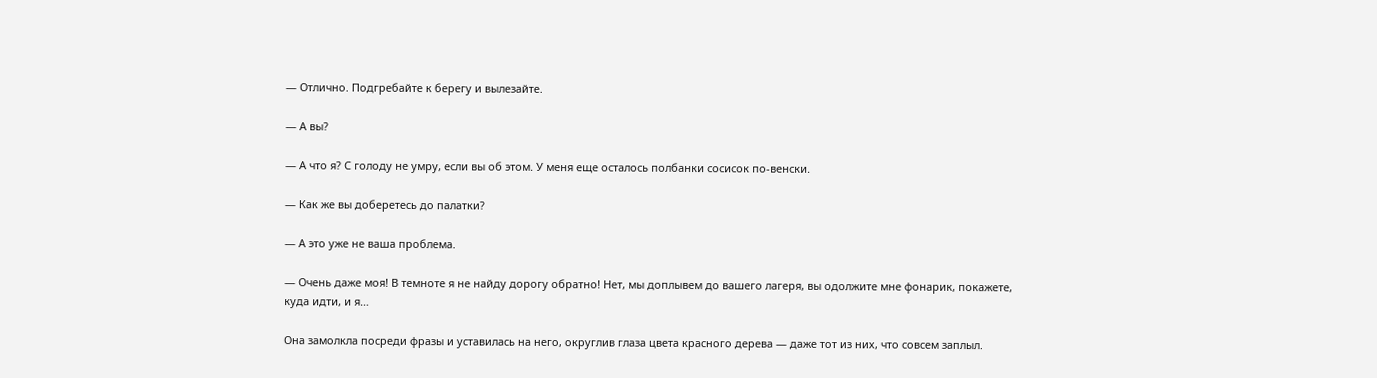— Отлично. Подгребайте к берегу и вылезайте.

— А вы?

— А что я? С голоду не умру, если вы об этом. У меня еще осталось полбанки сосисок по-венски.

— Как же вы доберетесь до палатки?

— А это уже не ваша проблема.

— Очень даже моя! В темноте я не найду дорогу обратно! Нет, мы доплывем до вашего лагеря, вы одолжите мне фонарик, покажете, куда идти, и я…

Она замолкла посреди фразы и уставилась на него, округлив глаза цвета красного дерева — даже тот из них, что совсем заплыл.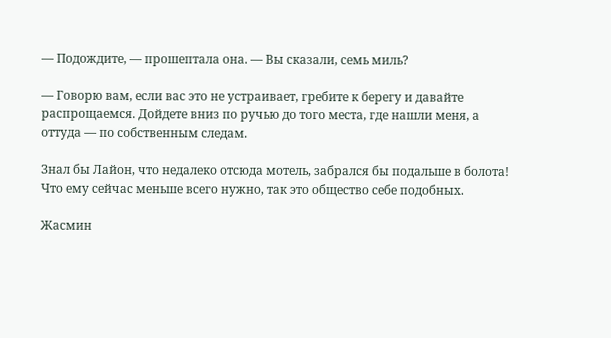— Подождите, — прошептала она. — Вы сказали, семь миль?

— Говорю вам, если вас это не устраивает, гребите к берегу и давайте распрощаемся. Дойдете вниз по ручью до того места, где нашли меня, а оттуда — по собственным следам.

Знал бы Лайон, что недалеко отсюда мотель, забрался бы подальше в болота! Что ему сейчас меньше всего нужно, так это общество себе подобных.

Жасмин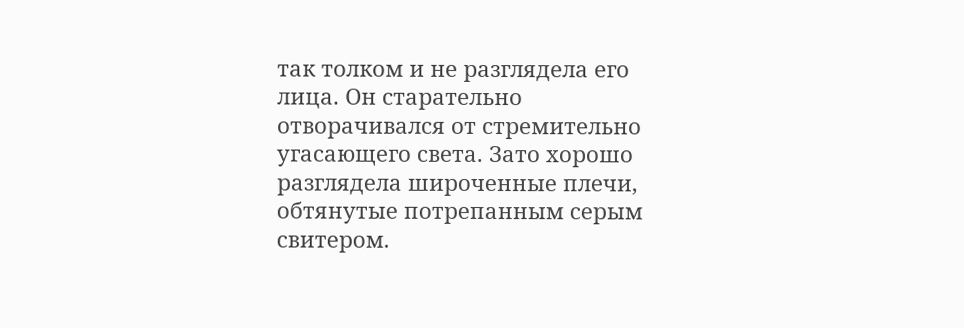так толком и не разглядела его лица. Он старательно отворачивался от стремительно угасающего света. Зато хорошо разглядела широченные плечи, обтянутые потрепанным серым свитером.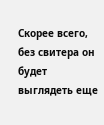Скорее всего, без свитера он будет выглядеть еще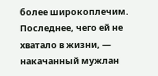более широкоплечим. Последнее, чего ей не хватало в жизни, — накачанный мужлан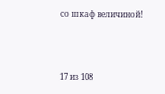со шкаф величиной!



17 из 108